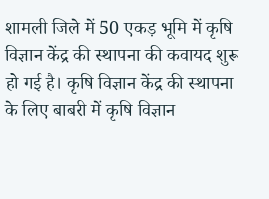शामली जिले में 50 एकड़ भूमि में कृषि विज्ञान केंद्र की स्थापना की कवायद शुरू हो गई है। कृषि विज्ञान केंद्र की स्थापना के लिए बाबरी में कृषि विज्ञान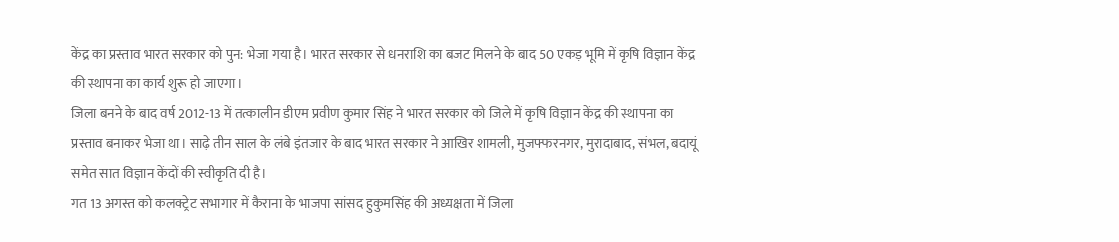केंद्र का प्रस्ताव भारत सरकार को पुन: भेजा गया है। भारत सरकार से धनराशि का बजट मिलने के बाद 50 एकड़ भूमि में कृषि विज्ञान केंद्र की स्थापना का कार्य शुरू हो जाएगा।
जिला बनने के बाद वर्ष 2012-13 में तत्कालीन डीएम प्रवीण कुमार सिंह ने भारत सरकार को जिले में कृषि विज्ञान केंद्र की स्थापना का प्रस्ताव बनाकर भेजा था। साढ़े तीन साल के लंबे इंतजार के बाद भारत सरकार ने आखिर शामली, मुजफ्फरनगर, मुरादाबाद, संभल, बदायूं समेत सात विज्ञान केंदों की स्वीकृति दी है।
गत 13 अगस्त को कलक्ट्रेट सभागार में कैराना के भाजपा सांसद हुकुमसिंह की अध्यक्षता में जिला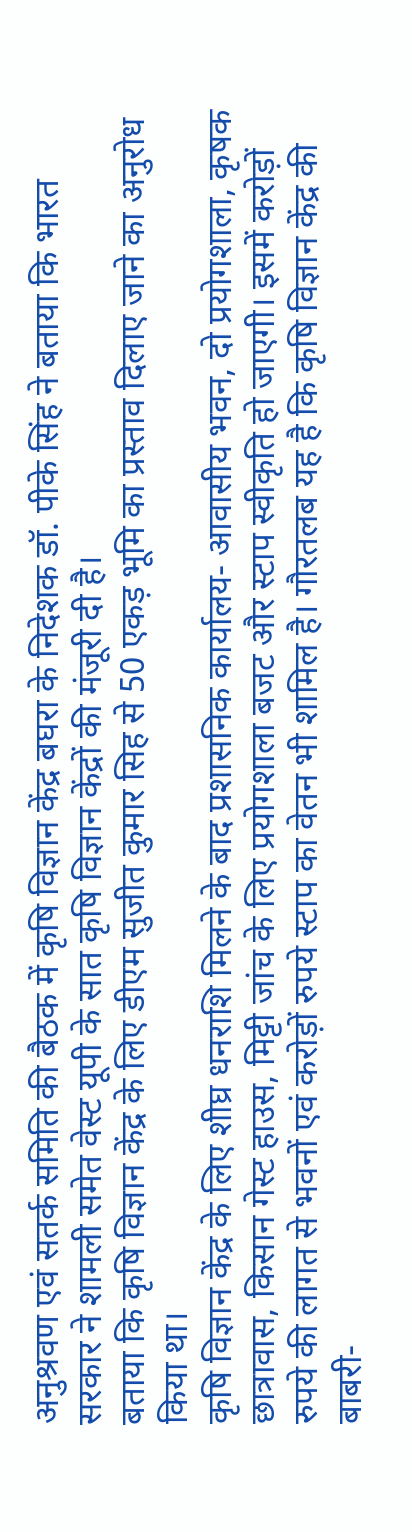अनुश्रवण एवं सतर्क समिति की बैठक में कृषि विज्ञान केंद्र बघरा के निदेशक डॉ. पीके सिंह ने बताया कि भारत सरकार ने शामली समेत वेस्ट यूपी के सात कृषि विज्ञान केंद्रों की मंजूरी दी है।
बताया कि कृषि विज्ञान केंद्र के लिए डीएम सुजीत कुमार सिह से 50 एकड़ भूमि का प्रस्ताव दिलाए जाने का अनुरोध किया था।
कृषि विज्ञान केंद्र के लिए शीघ्र धनराशि मिलने के बाद प्रशासनिक कार्यालय- आवासीय भवन, दो प्रयोगशाला, कृषक छात्रावास, किसान गेस्ट हाउस, मिट्टी जांच के लिए प्रयोगशाला बजट और स्टाप स्वीकृति हो जाएगी। इसमें करोड़ों रुपये की लागत से भवनों एवं करोड़ों रुपये स्टाप का वेतन भी शामिल है। गौरतलब यह है कि कृषि विज्ञान केंद्र की बाबरी-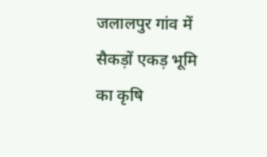जलालपुर गांव में सैकड़ों एकड़ भूमि का कृषि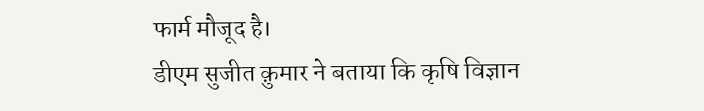फार्म मौजूद है।
डीएम सुजीत क़ुमार ने बताया कि कृषि विज्ञान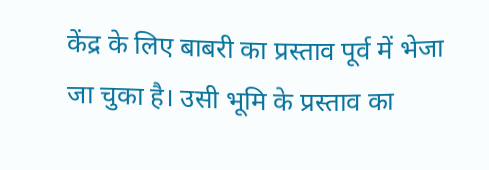केंद्र के लिए बाबरी का प्रस्ताव पूर्व में भेजा जा चुका है। उसी भूमि के प्रस्ताव का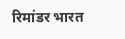रिमांडर भारत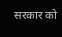सरकार को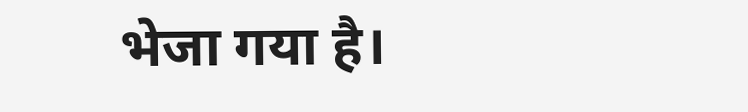भेजा गया है।